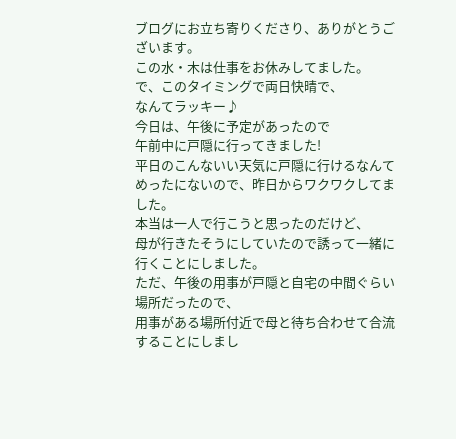ブログにお立ち寄りくださり、ありがとうございます。
この水・木は仕事をお休みしてました。
で、このタイミングで両日快晴で、
なんてラッキー♪
今日は、午後に予定があったので
午前中に戸隠に行ってきました!
平日のこんないい天気に戸隠に行けるなんて
めったにないので、昨日からワクワクしてました。
本当は一人で行こうと思ったのだけど、
母が行きたそうにしていたので誘って一緒に行くことにしました。
ただ、午後の用事が戸隠と自宅の中間ぐらい場所だったので、
用事がある場所付近で母と待ち合わせて合流することにしまし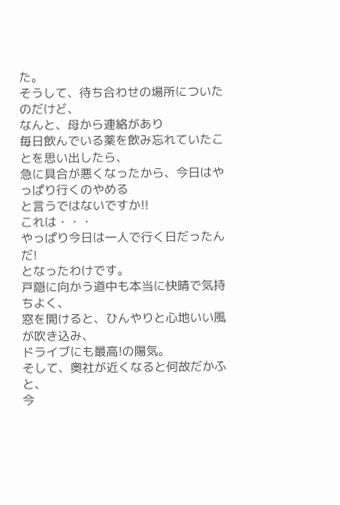た。
そうして、待ち合わせの場所についたのだけど、
なんと、母から連絡があり
毎日飲んでいる薬を飲み忘れていたことを思い出したら、
急に具合が悪くなったから、今日はやっぱり行くのやめる
と言うではないですか!!
これは・・・
やっぱり今日は一人で行く日だったんだ!
となったわけです。
戸隠に向かう道中も本当に快晴で気持ちよく、
窓を開けると、ひんやりと心地いい風が吹き込み、
ドライブにも最高!の陽気。
そして、奥社が近くなると何故だかふと、
今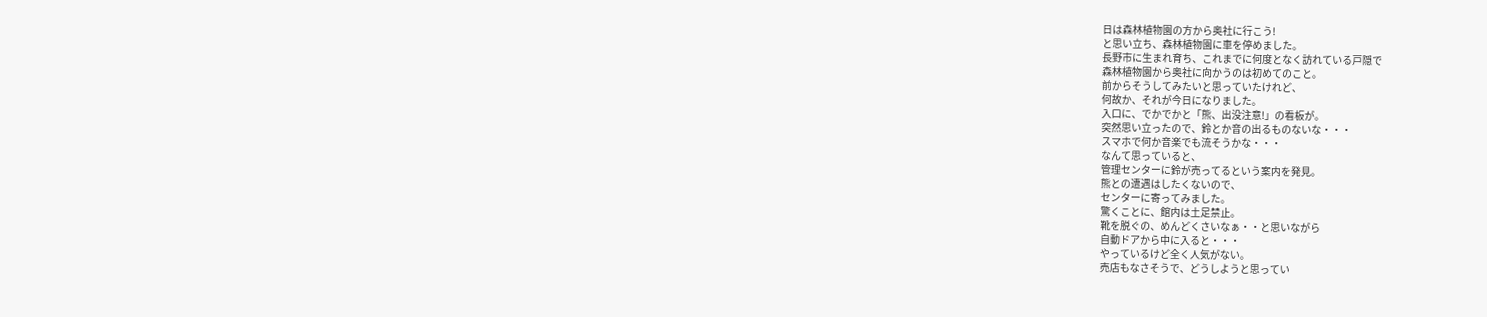日は森林植物園の方から奥社に行こう!
と思い立ち、森林植物園に車を停めました。
長野市に生まれ育ち、これまでに何度となく訪れている戸隠で
森林植物園から奥社に向かうのは初めてのこと。
前からそうしてみたいと思っていたけれど、
何故か、それが今日になりました。
入口に、でかでかと「熊、出没注意!」の看板が。
突然思い立ったので、鈴とか音の出るものないな・・・
スマホで何か音楽でも流そうかな・・・
なんて思っていると、
管理センターに鈴が売ってるという案内を発見。
熊との遭遇はしたくないので、
センターに寄ってみました。
驚くことに、館内は土足禁止。
靴を脱ぐの、めんどくさいなぁ・・と思いながら
自動ドアから中に入ると・・・
やっているけど全く人気がない。
売店もなさそうで、どうしようと思ってい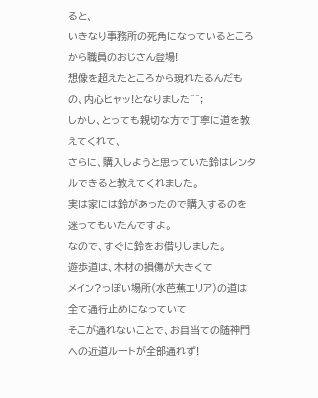ると、
いきなり事務所の死角になっているところから職員のおじさん登場!
想像を超えたところから現れたるんだもの、内心ヒャッ!となりました^^;
しかし、とっても親切な方で丁寧に道を教えてくれて、
さらに、購入しようと思っていた鈴はレンタルできると教えてくれました。
実は家には鈴があったので購入するのを迷ってもいたんですよ。
なので、すぐに鈴をお借りしました。
遊歩道は、木材の損傷が大きくて
メイン?っぽい場所(水芭蕉エリア)の道は全て通行止めになっていて
そこが通れないことで、お目当ての随神門への近道ルートが全部通れず!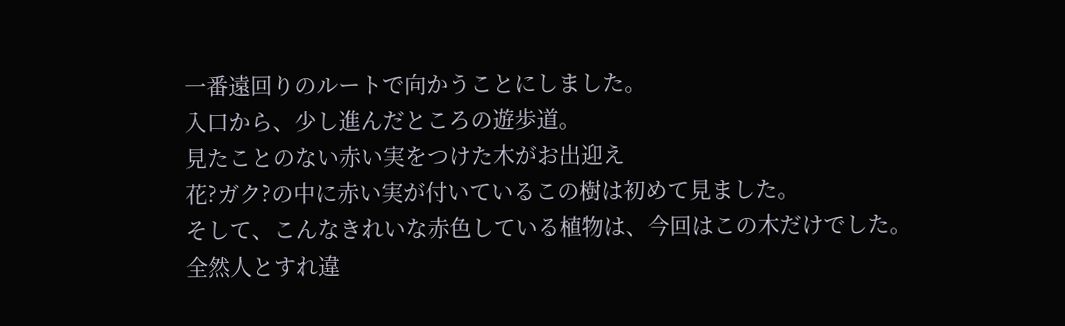一番遠回りのルートで向かうことにしました。
入口から、少し進んだところの遊歩道。
見たことのない赤い実をつけた木がお出迎え
花?ガク?の中に赤い実が付いているこの樹は初めて見ました。
そして、こんなきれいな赤色している植物は、今回はこの木だけでした。
全然人とすれ違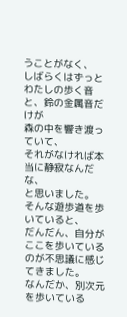うことがなく、
しばらくはずっとわたしの歩く音と、鈴の金属音だけが
森の中を響き渡っていて、
それがなければ本当に静寂なんだな、
と思いました。
そんな遊歩道を歩いていると、
だんだん、自分がここを歩いているのが不思議に感じてきました。
なんだか、別次元を歩いている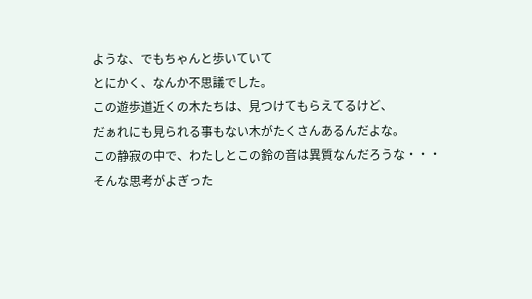ような、でもちゃんと歩いていて
とにかく、なんか不思議でした。
この遊歩道近くの木たちは、見つけてもらえてるけど、
だぁれにも見られる事もない木がたくさんあるんだよな。
この静寂の中で、わたしとこの鈴の音は異質なんだろうな・・・
そんな思考がよぎった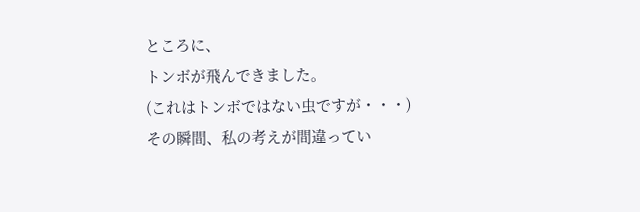ところに、
トンボが飛んできました。
(これはトンボではない虫ですが・・・)
その瞬間、私の考えが間違ってい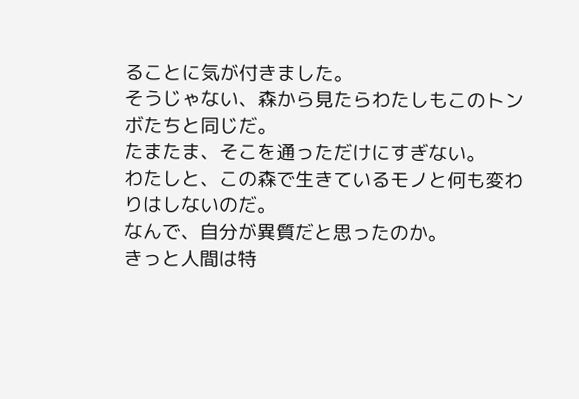ることに気が付きました。
そうじゃない、森から見たらわたしもこのトンボたちと同じだ。
たまたま、そこを通っただけにすぎない。
わたしと、この森で生きているモノと何も変わりはしないのだ。
なんで、自分が異質だと思ったのか。
きっと人間は特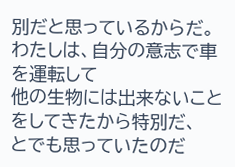別だと思っているからだ。
わたしは、自分の意志で車を運転して
他の生物には出来ないことをしてきたから特別だ、
とでも思っていたのだ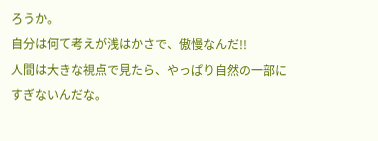ろうか。
自分は何て考えが浅はかさで、傲慢なんだ!!
人間は大きな視点で見たら、やっぱり自然の一部にすぎないんだな。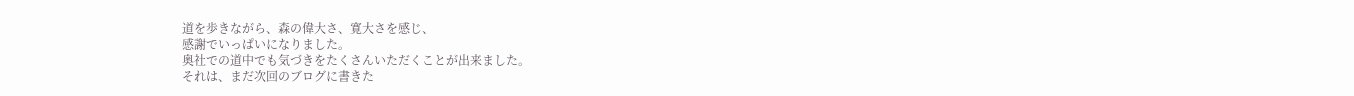道を歩きながら、森の偉大さ、寛大さを感じ、
感謝でいっぱいになりました。
奥社での道中でも気づきをたくさんいただくことが出来ました。
それは、まだ次回のブログに書きた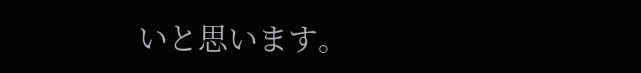いと思います。